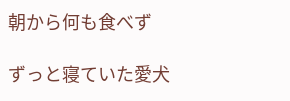朝から何も食べず

ずっと寝ていた愛犬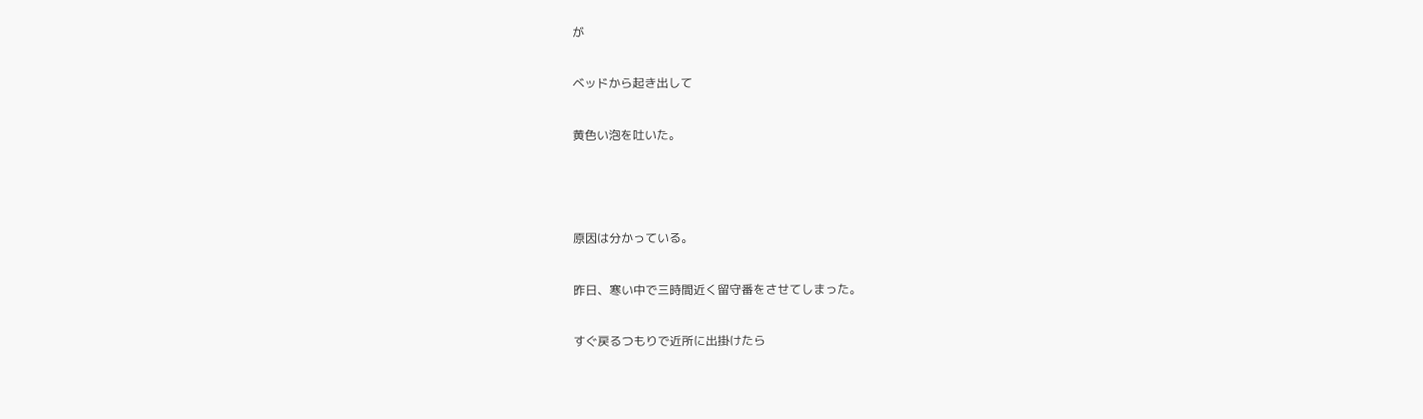が

ベッドから起き出して

黄色い泡を吐いた。



原因は分かっている。

昨日、寒い中で三時間近く留守番をさせてしまった。

すぐ戻るつもりで近所に出掛けたら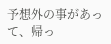予想外の事があって、帰っ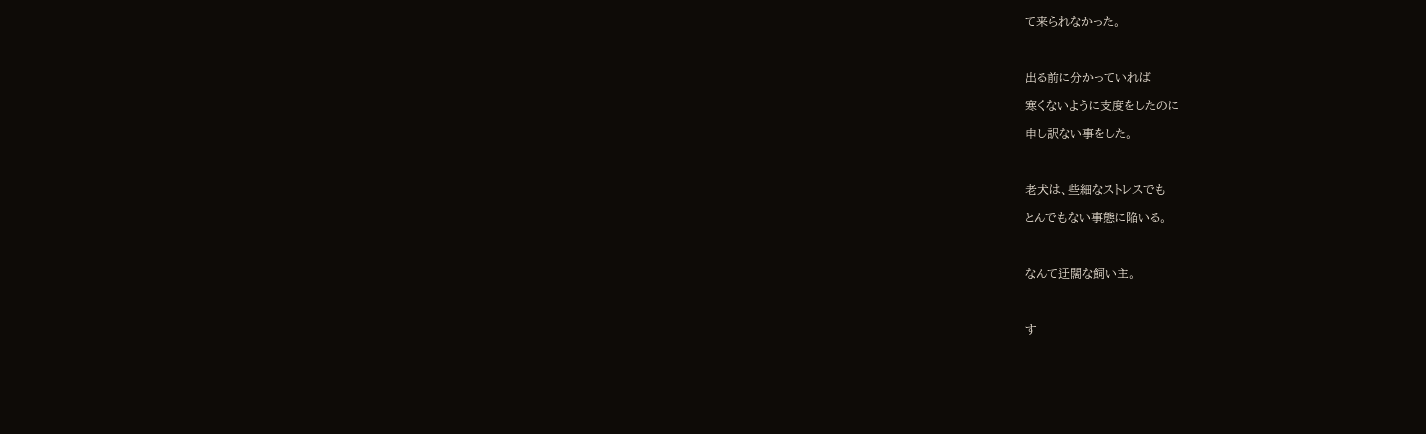て来られなかった。



出る前に分かっていれば

寒くないように支度をしたのに

申し訳ない事をした。



老犬は、些細なストレスでも

とんでもない事態に陥いる。



なんて迂闊な飼い主。



す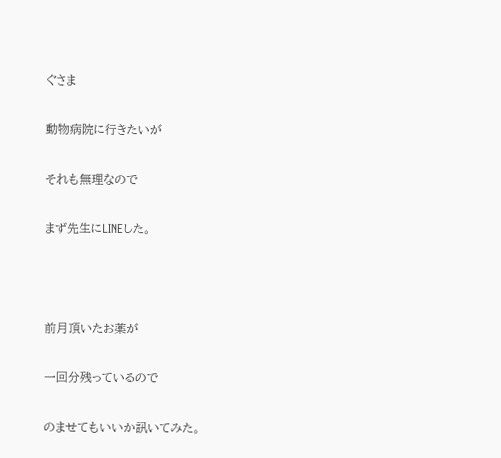ぐさま

動物病院に行きたいが

それも無理なので

まず先生にLINEした。



前月頂いたお薬が

一回分残っているので

のませてもいいか訊いてみた。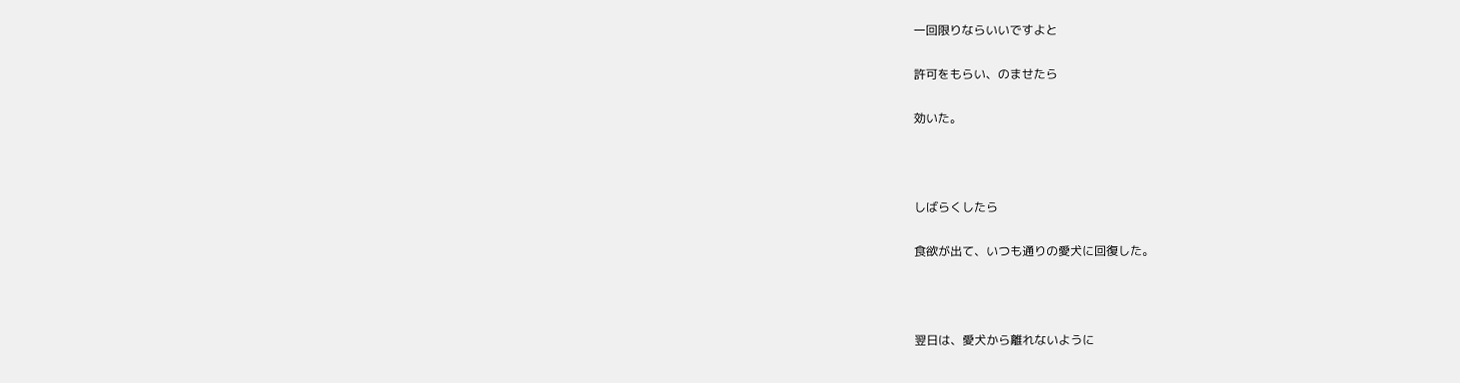一回限りならいいですよと

許可をもらい、のませたら

効いた。



しばらくしたら

食欲が出て、いつも通りの愛犬に回復した。



翌日は、愛犬から離れないように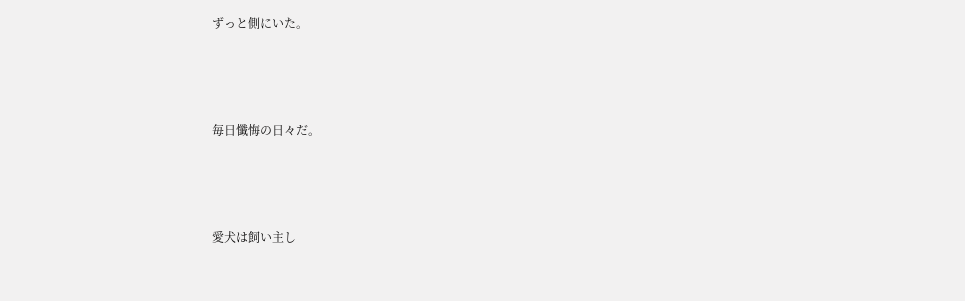ずっと側にいた。



毎日懺悔の日々だ。



愛犬は飼い主し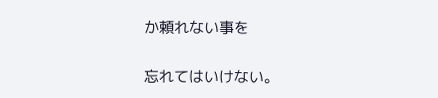か頼れない事を

忘れてはいけない。